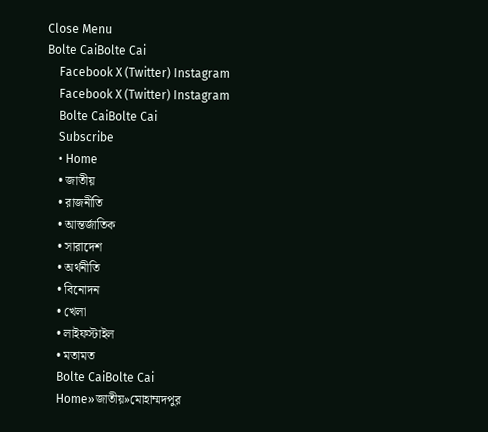Close Menu
Bolte CaiBolte Cai
    Facebook X (Twitter) Instagram
    Facebook X (Twitter) Instagram
    Bolte CaiBolte Cai
    Subscribe
    • Home
    • জাতীয়
    • রাজনীতি
    • আন্তর্জাতিক
    • সারাদেশ
    • অর্থনীতি
    • বিনোদন
    • খেলা
    • লাইফস্টাইল
    • মতামত
    Bolte CaiBolte Cai
    Home»জাতীয়»মোহাম্মদপুর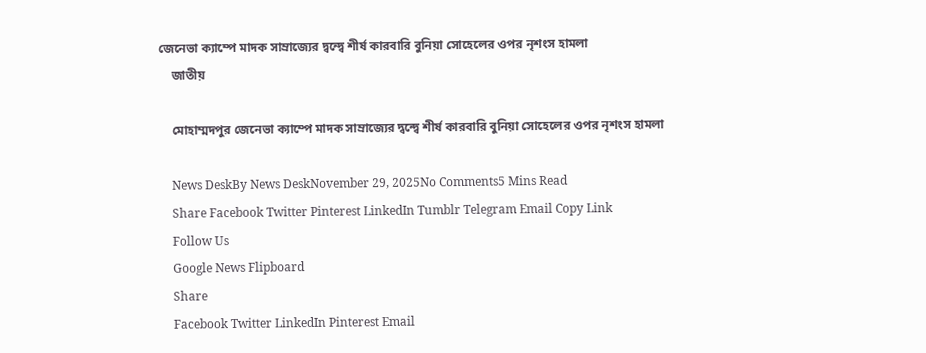জেনেভা ক্যাম্পে মাদক সাম্রাজ্যের দ্বন্দ্বে শীর্ষ কারবারি বুনিয়া সোহেলের ওপর নৃশংস হামলা
    জাতীয়

    মোহাম্মদপুর জেনেভা ক্যাম্পে মাদক সাম্রাজ্যের দ্বন্দ্বে শীর্ষ কারবারি বুনিয়া সোহেলের ওপর নৃশংস হামলা

    News DeskBy News DeskNovember 29, 2025No Comments5 Mins Read
    Share Facebook Twitter Pinterest LinkedIn Tumblr Telegram Email Copy Link
    Follow Us
    Google News Flipboard
    Share
    Facebook Twitter LinkedIn Pinterest Email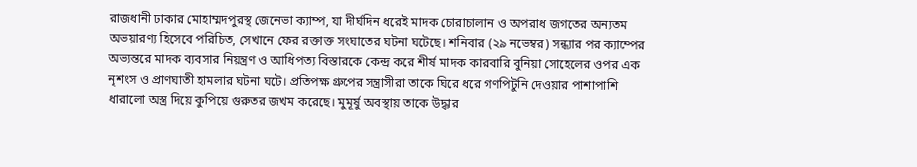রাজধানী ঢাকার মোহাম্মদপুরস্থ জেনেভা ক্যাম্প, যা দীর্ঘদিন ধরেই মাদক চোরাচালান ও অপরাধ জগতের অন্যতম অভয়ারণ্য হিসেবে পরিচিত, সেখানে ফের রক্তাক্ত সংঘাতের ঘটনা ঘটেছে। শনিবার (২৯ নভেম্বর) সন্ধ্যার পর ক্যাম্পের অভ্যন্তরে মাদক ব্যবসার নিয়ন্ত্রণ ও আধিপত্য বিস্তারকে কেন্দ্র করে শীর্ষ মাদক কারবারি বুনিয়া সোহেলের ওপর এক নৃশংস ও প্রাণঘাতী হামলার ঘটনা ঘটে। প্রতিপক্ষ গ্রুপের সন্ত্রাসীরা তাকে ঘিরে ধরে গণপিটুনি দেওয়ার পাশাপাশি ধারালো অস্ত্র দিয়ে কুপিয়ে গুরুতর জখম করেছে। মুমূর্ষু অবস্থায় তাকে উদ্ধার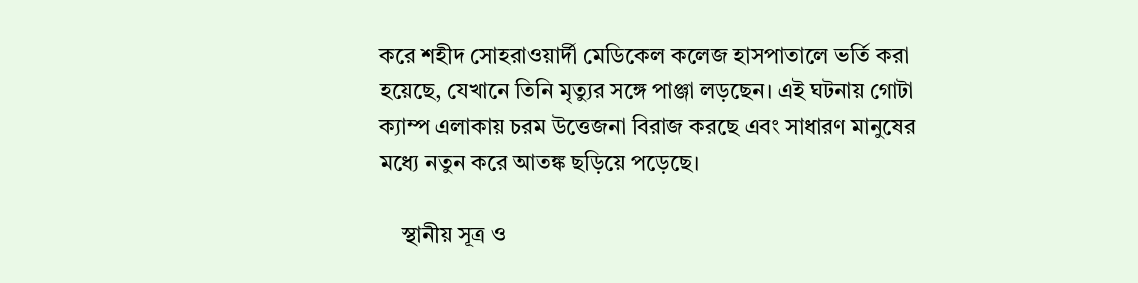করে শহীদ সোহরাওয়ার্দী মেডিকেল কলেজ হাসপাতালে ভর্তি করা হয়েছে, যেখানে তিনি মৃত্যুর সঙ্গে পাঞ্জা লড়ছেন। এই ঘটনায় গোটা ক্যাম্প এলাকায় চরম উত্তেজনা বিরাজ করছে এবং সাধারণ মানুষের মধ্যে নতুন করে আতঙ্ক ছড়িয়ে পড়েছে।

    স্থানীয় সূত্র ও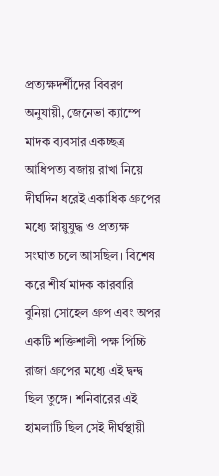প্রত্যক্ষদর্শীদের বিবরণ অনুযায়ী, জেনেভা ক্যাম্পে মাদক ব্যবসার একচ্ছত্র আধিপত্য বজায় রাখা নিয়ে দীর্ঘদিন ধরেই একাধিক গ্রুপের মধ্যে স্নায়ুযুদ্ধ ও প্রত্যক্ষ সংঘাত চলে আসছিল। বিশেষ করে শীর্ষ মাদক কারবারি বুনিয়া সোহেল গ্রুপ এবং অপর একটি শক্তিশালী পক্ষ পিচ্চি রাজা গ্রুপের মধ্যে এই দ্বন্দ্ব ছিল তুঙ্গে। শনিবারের এই হামলাটি ছিল সেই দীর্ঘস্থায়ী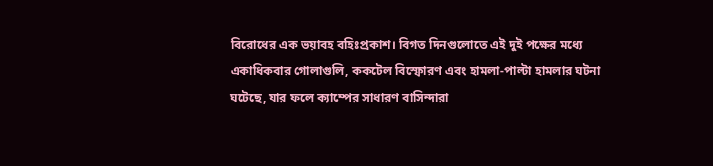বিরোধের এক ভয়াবহ বহিঃপ্রকাশ। বিগত দিনগুলোতে এই দুই পক্ষের মধ্যে একাধিকবার গোলাগুলি, ককটেল বিস্ফোরণ এবং হামলা-পাল্টা হামলার ঘটনা ঘটেছে, যার ফলে ক্যাম্পের সাধারণ বাসিন্দারা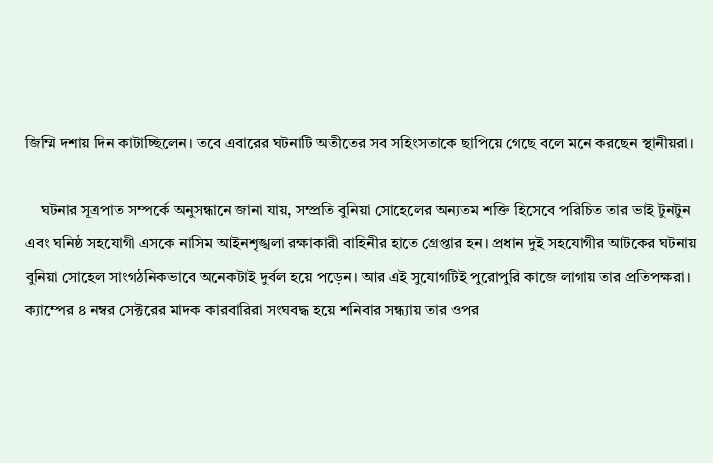জিম্মি দশায় দিন কাটাচ্ছিলেন। তবে এবারের ঘটনাটি অতীতের সব সহিংসতাকে ছাপিয়ে গেছে বলে মনে করছেন স্থানীয়রা।

    ঘটনার সূত্রপাত সম্পর্কে অনুসন্ধানে জানা যায়, সম্প্রতি বুনিয়া সোহেলের অন্যতম শক্তি হিসেবে পরিচিত তার ভাই টুনটুন এবং ঘনিষ্ঠ সহযোগী এসকে নাসিম আইনশৃঙ্খলা রক্ষাকারী বাহিনীর হাতে গ্রেপ্তার হন। প্রধান দুই সহযোগীর আটকের ঘটনায় বুনিয়া সোহেল সাংগঠনিকভাবে অনেকটাই দুর্বল হয়ে পড়েন। আর এই সুযোগটিই পুরোপুরি কাজে লাগায় তার প্রতিপক্ষরা। ক্যাম্পের ৪ নম্বর সেক্টরের মাদক কারবারিরা সংঘবদ্ধ হয়ে শনিবার সন্ধ্যায় তার ওপর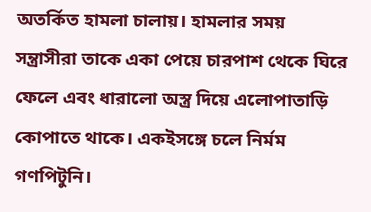অতর্কিত হামলা চালায়। হামলার সময় সন্ত্রাসীরা তাকে একা পেয়ে চারপাশ থেকে ঘিরে ফেলে এবং ধারালো অস্ত্র দিয়ে এলোপাতাড়ি কোপাতে থাকে। একইসঙ্গে চলে নির্মম গণপিটুনি।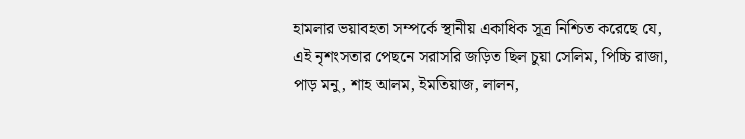হামলার ভয়াবহতা সম্পর্কে স্থানীয় একাধিক সূত্র নিশ্চিত করেছে যে, এই নৃশংসতার পেছনে সরাসরি জড়িত ছিল চুয়া সেলিম, পিচ্চি রাজা, পাড় মনু, শাহ আলম, ইমতিয়াজ, লালন,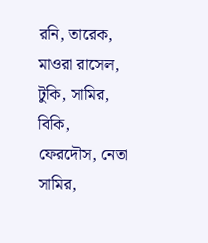রনি, তারেক, মাওরা রাসেল, টুকি, সামির, বিকি, ফেরদৌস, নেতা সামির,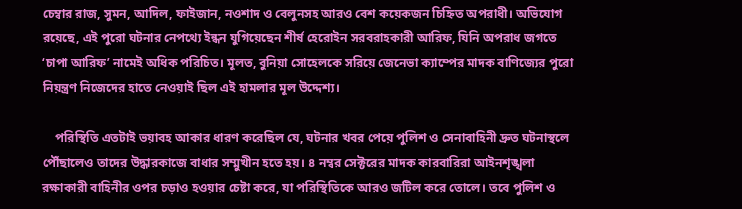চেম্বার রাজ, সুমন, আদিল, ফাইজান, নওশাদ ও বেলুনসহ আরও বেশ কয়েকজন চিহ্নিত অপরাধী। অভিযোগ রয়েছে, এই পুরো ঘটনার নেপথ্যে ইন্ধন যুগিয়েছেন শীর্ষ হেরোইন সরবরাহকারী আরিফ, যিনি অপরাধ জগতে ‘চাপা আরিফ’ নামেই অধিক পরিচিত। মূলত, বুনিয়া সোহেলকে সরিয়ে জেনেভা ক্যাম্পের মাদক বাণিজ্যের পুরো নিয়ন্ত্রণ নিজেদের হাতে নেওয়াই ছিল এই হামলার মূল উদ্দেশ্য।

    পরিস্থিতি এতটাই ভয়াবহ আকার ধারণ করেছিল যে, ঘটনার খবর পেয়ে পুলিশ ও সেনাবাহিনী দ্রুত ঘটনাস্থলে পৌঁছালেও তাদের উদ্ধারকাজে বাধার সম্মুখীন হতে হয়। ৪ নম্বর সেক্টরের মাদক কারবারিরা আইনশৃঙ্খলা রক্ষাকারী বাহিনীর ওপর চড়াও হওয়ার চেষ্টা করে, যা পরিস্থিতিকে আরও জটিল করে তোলে। তবে পুলিশ ও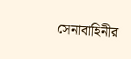সেনাবাহিনীর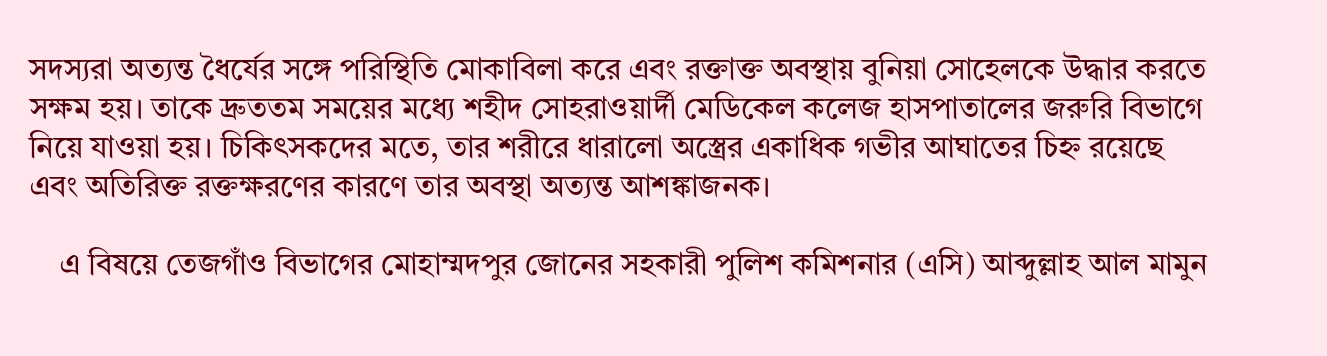সদস্যরা অত্যন্ত ধৈর্যের সঙ্গে পরিস্থিতি মোকাবিলা করে এবং রক্তাক্ত অবস্থায় বুনিয়া সোহেলকে উদ্ধার করতে সক্ষম হয়। তাকে দ্রুততম সময়ের মধ্যে শহীদ সোহরাওয়ার্দী মেডিকেল কলেজ হাসপাতালের জরুরি বিভাগে নিয়ে যাওয়া হয়। চিকিৎসকদের মতে, তার শরীরে ধারালো অস্ত্রের একাধিক গভীর আঘাতের চিহ্ন রয়েছে এবং অতিরিক্ত রক্তক্ষরণের কারণে তার অবস্থা অত্যন্ত আশঙ্কাজনক।

    এ বিষয়ে তেজগাঁও বিভাগের মোহাম্মদপুর জোনের সহকারী পুলিশ কমিশনার (এসি) আব্দুল্লাহ আল মামুন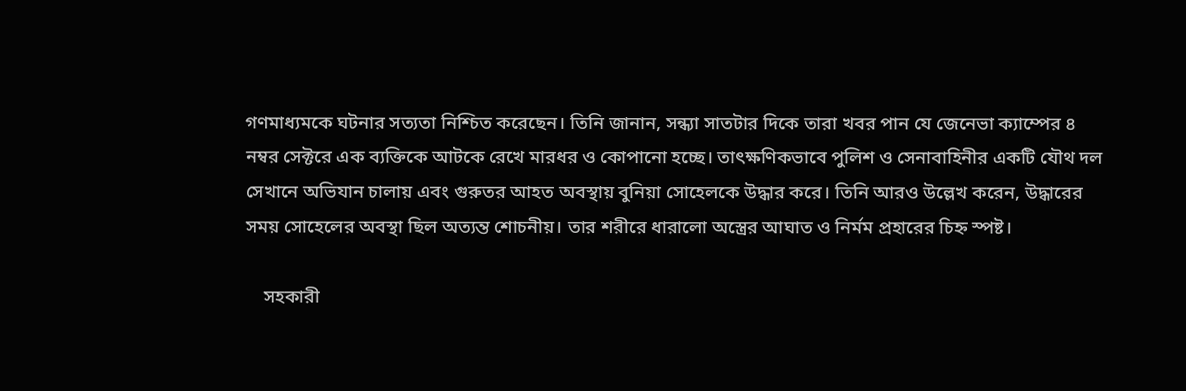গণমাধ্যমকে ঘটনার সত্যতা নিশ্চিত করেছেন। তিনি জানান, সন্ধ্যা সাতটার দিকে তারা খবর পান যে জেনেভা ক্যাম্পের ৪ নম্বর সেক্টরে এক ব্যক্তিকে আটকে রেখে মারধর ও কোপানো হচ্ছে। তাৎক্ষণিকভাবে পুলিশ ও সেনাবাহিনীর একটি যৌথ দল সেখানে অভিযান চালায় এবং গুরুতর আহত অবস্থায় বুনিয়া সোহেলকে উদ্ধার করে। তিনি আরও উল্লেখ করেন, উদ্ধারের সময় সোহেলের অবস্থা ছিল অত্যন্ত শোচনীয়। তার শরীরে ধারালো অস্ত্রের আঘাত ও নির্মম প্রহারের চিহ্ন স্পষ্ট।

    সহকারী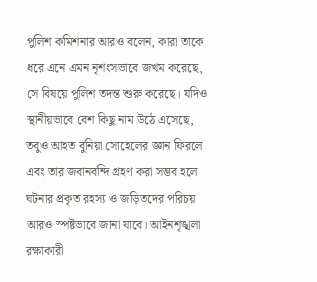পুলিশ কমিশনার আরও বলেন, কারা তাকে ধরে এনে এমন নৃশংসভাবে জখম করেছে, সে বিষয়ে পুলিশ তদন্ত শুরু করেছে। যদিও স্থানীয়ভাবে বেশ কিছু নাম উঠে এসেছে, তবুও আহত বুনিয়া সোহেলের জ্ঞান ফিরলে এবং তার জবানবন্দি গ্রহণ করা সম্ভব হলে ঘটনার প্রকৃত রহস্য ও জড়িতদের পরিচয় আরও স্পষ্টভাবে জানা যাবে। আইনশৃঙ্খলা রক্ষাকারী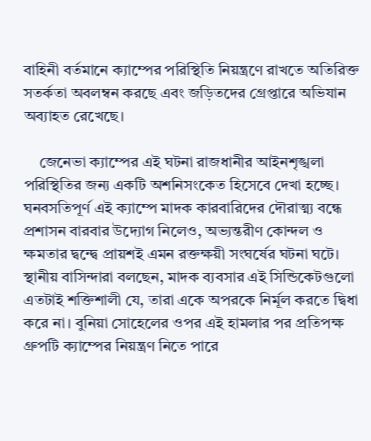বাহিনী বর্তমানে ক্যাম্পের পরিস্থিতি নিয়ন্ত্রণে রাখতে অতিরিক্ত সতর্কতা অবলম্বন করছে এবং জড়িতদের গ্রেপ্তারে অভিযান অব্যাহত রেখেছে।

    জেনেভা ক্যাম্পের এই ঘটনা রাজধানীর আইনশৃঙ্খলা পরিস্থিতির জন্য একটি অশনিসংকেত হিসেবে দেখা হচ্ছে। ঘনবসতিপূর্ণ এই ক্যাম্পে মাদক কারবারিদের দৌরাত্ম্য বন্ধে প্রশাসন বারবার উদ্যোগ নিলেও, অভ্যন্তরীণ কোন্দল ও ক্ষমতার দ্বন্দ্বে প্রায়শই এমন রক্তক্ষয়ী সংঘর্ষের ঘটনা ঘটে। স্থানীয় বাসিন্দারা বলছেন, মাদক ব্যবসার এই সিন্ডিকেটগুলো এতটাই শক্তিশালী যে, তারা একে অপরকে নির্মূল করতে দ্বিধা করে না। বুনিয়া সোহেলের ওপর এই হামলার পর প্রতিপক্ষ গ্রুপটি ক্যাম্পের নিয়ন্ত্রণ নিতে পারে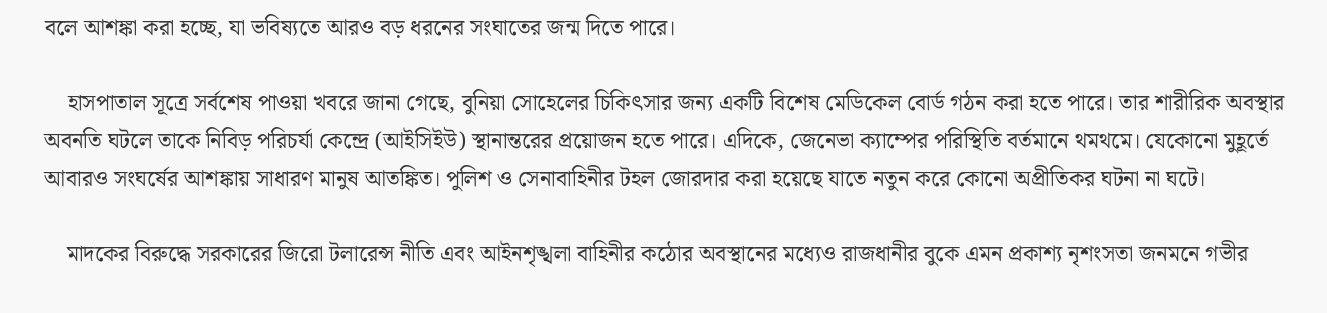বলে আশঙ্কা করা হচ্ছে, যা ভবিষ্যতে আরও বড় ধরনের সংঘাতের জন্ম দিতে পারে।

    হাসপাতাল সূত্রে সর্বশেষ পাওয়া খবরে জানা গেছে, বুনিয়া সোহেলের চিকিৎসার জন্য একটি বিশেষ মেডিকেল বোর্ড গঠন করা হতে পারে। তার শারীরিক অবস্থার অবনতি ঘটলে তাকে নিবিড় পরিচর্যা কেন্দ্রে (আইসিইউ) স্থানান্তরের প্রয়োজন হতে পারে। এদিকে, জেনেভা ক্যাম্পের পরিস্থিতি বর্তমানে থমথমে। যেকোনো মুহূর্তে আবারও সংঘর্ষের আশঙ্কায় সাধারণ মানুষ আতঙ্কিত। পুলিশ ও সেনাবাহিনীর টহল জোরদার করা হয়েছে যাতে নতুন করে কোনো অপ্রীতিকর ঘটনা না ঘটে।

    মাদকের বিরুদ্ধে সরকারের জিরো টলারেন্স নীতি এবং আইনশৃঙ্খলা বাহিনীর কঠোর অবস্থানের মধ্যেও রাজধানীর বুকে এমন প্রকাশ্য নৃশংসতা জনমনে গভীর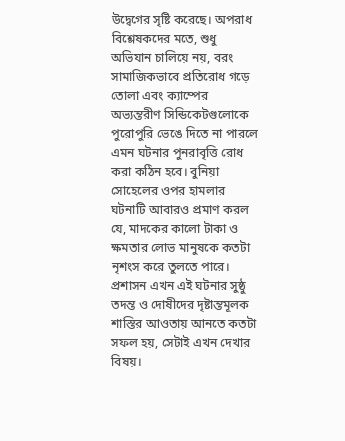উদ্বেগের সৃষ্টি করেছে। অপরাধ বিশ্লেষকদের মতে, শুধু অভিযান চালিয়ে নয়, বরং সামাজিকভাবে প্রতিরোধ গড়ে তোলা এবং ক্যাম্পের অভ্যন্তরীণ সিন্ডিকেটগুলোকে পুরোপুরি ভেঙে দিতে না পারলে এমন ঘটনার পুনরাবৃত্তি রোধ করা কঠিন হবে। বুনিয়া সোহেলের ওপর হামলার ঘটনাটি আবারও প্রমাণ করল যে, মাদকের কালো টাকা ও ক্ষমতার লোভ মানুষকে কতটা নৃশংস করে তুলতে পারে। প্রশাসন এখন এই ঘটনার সুষ্ঠু তদন্ত ও দোষীদের দৃষ্টান্তমূলক শাস্তির আওতায় আনতে কতটা সফল হয়, সেটাই এখন দেখার বিষয়।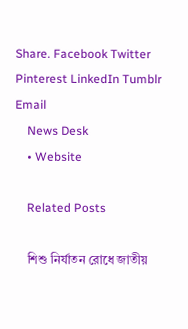Share. Facebook Twitter Pinterest LinkedIn Tumblr Email
    News Desk
    • Website

    Related Posts

    শিশু নির্যাতন রোধে জাতীয়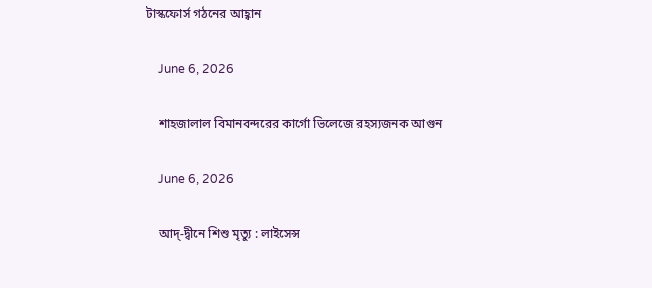টাস্কফোর্স গঠনের আহ্বান

    June 6, 2026

    শাহজালাল বিমানবন্দরের কার্গো ভিলেজে রহস্যজনক আগুন

    June 6, 2026

    আদ্-দ্বীনে শিশু মৃত্যু : লাইসেন্স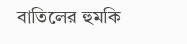বাতিলের হুমকি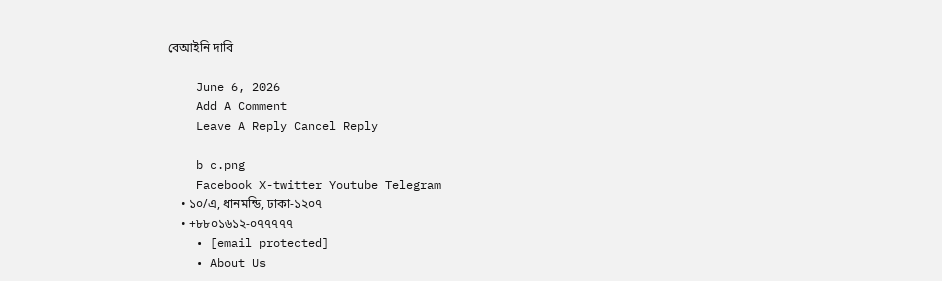বেআইনি দাবি

    June 6, 2026
    Add A Comment
    Leave A Reply Cancel Reply

    b c.png
    Facebook X-twitter Youtube Telegram
    • ১০/এ, ধানমন্ডি, ঢাকা-১২০৭
    • +৮৮০১৬১২-০৭৭৭৭৭
    • [email protected]
    • About Us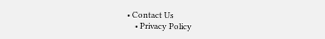• Contact Us
    • Privacy Policy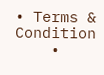• Terms & Condition
    •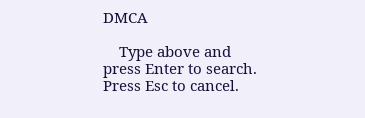DMCA

    Type above and press Enter to search. Press Esc to cancel.